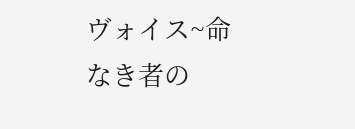ヴォイス~命なき者の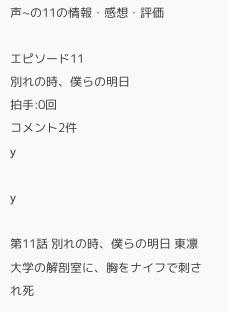声~の11の情報・感想・評価

エピソード11
別れの時、僕らの明日
拍手:0回
コメント2件
y

y

第11話 別れの時、僕らの明日 東凛大学の解剖室に、胸をナイフで刺され死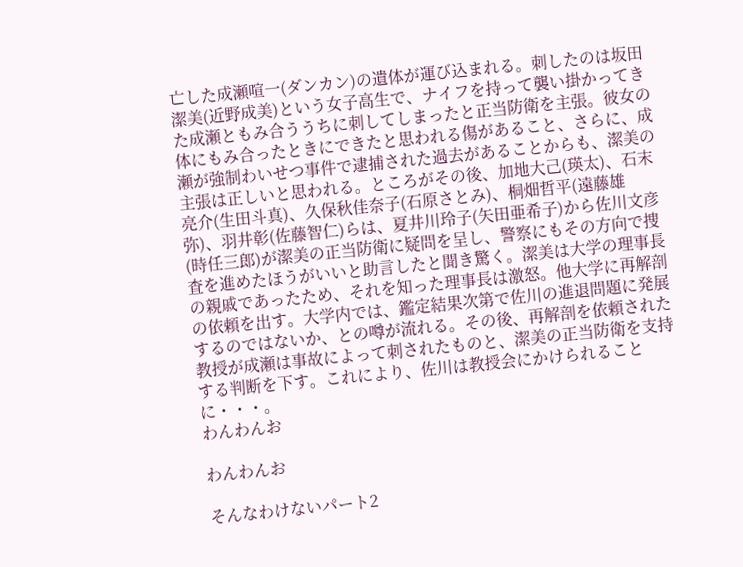亡した成瀬喧一(ダンカン)の遺体が運び込まれる。刺したのは坂田潔美(近野成美)という女子高生で、ナイフを持って襲い掛かってきた成瀬ともみ合ううちに刺してしまったと正当防衛を主張。彼女の体にもみ合ったときにできたと思われる傷があること、さらに、成瀬が強制わいせつ事件で逮捕された過去があることからも、潔美の主張は正しいと思われる。ところがその後、加地大己(瑛太)、石末亮介(生田斗真)、久保秋佳奈子(石原さとみ)、桐畑哲平(遠藤雄弥)、羽井彰(佐藤智仁)らは、夏井川玲子(矢田亜希子)から佐川文彦(時任三郎)が潔美の正当防衛に疑問を呈し、警察にもその方向で捜査を進めたほうがいいと助言したと聞き驚く。潔美は大学の理事長の親戚であったため、それを知った理事長は激怒。他大学に再解剖の依頼を出す。大学内では、鑑定結果次第で佐川の進退問題に発展するのではないか、との噂が流れる。その後、再解剖を依頼された教授が成瀬は事故によって刺されたものと、潔美の正当防衛を支持する判断を下す。これにより、佐川は教授会にかけられることに・・・。
わんわんお

わんわんお

そんなわけないパート2